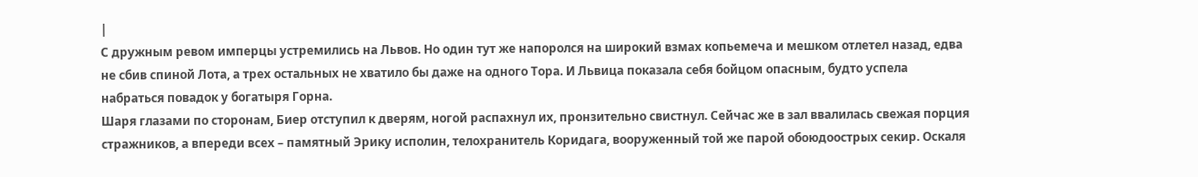|
С дружным ревом имперцы устремились на Львов. Но один тут же напоролся на широкий взмах копьемеча и мешком отлетел назад, едва не сбив спиной Лота, а трех остальных не хватило бы даже на одного Тора. И Львица показала себя бойцом опасным, будто успела набраться повадок у богатыря Горна.
Шаря глазами по сторонам, Биер отступил к дверям, ногой распахнул их, пронзительно свистнул. Сейчас же в зал ввалилась свежая порция стражников, а впереди всех – памятный Эрику исполин, телохранитель Коридага, вооруженный той же парой обоюдоострых секир. Оскаля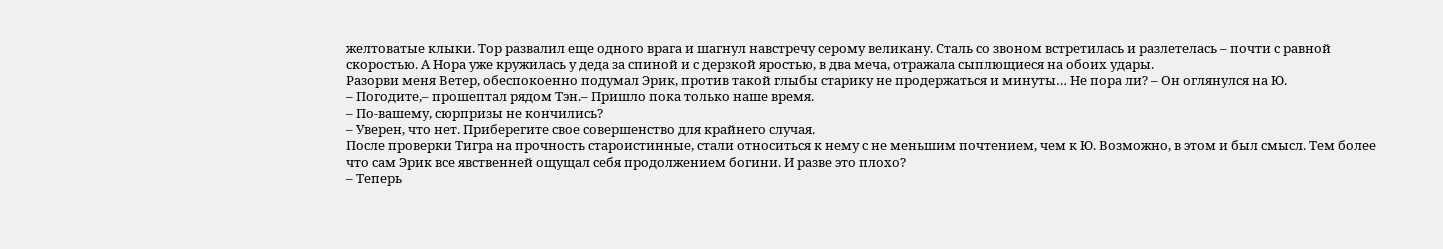желтоватые клыки. Тор развалил еще одного врага и шагнул навстречу серому великану. Сталь со звоном встретилась и разлетелась – почти с равной скоростью. А Нора уже кружилась у деда за спиной и с дерзкой яростью, в два меча, отражала сыплющиеся на обоих удары.
Разорви меня Ветер, обеспокоенно подумал Эрик, против такой глыбы старику не продержаться и минуты… Не пора ли? – Он оглянулся на Ю.
– Погодите,– прошептал рядом Тэн.– Пришло пока только наше время.
– По‑вашему, сюрпризы не кончились?
– Уверен, что нет. Приберегите свое совершенство для крайнего случая.
После проверки Тигра на прочность староистинные, стали относиться к нему с не меньшим почтением, чем к Ю. Возможно, в этом и был смысл. Тем более что сам Эрик все явственней ощущал себя продолжением богини. И разве это плохо?
– Теперь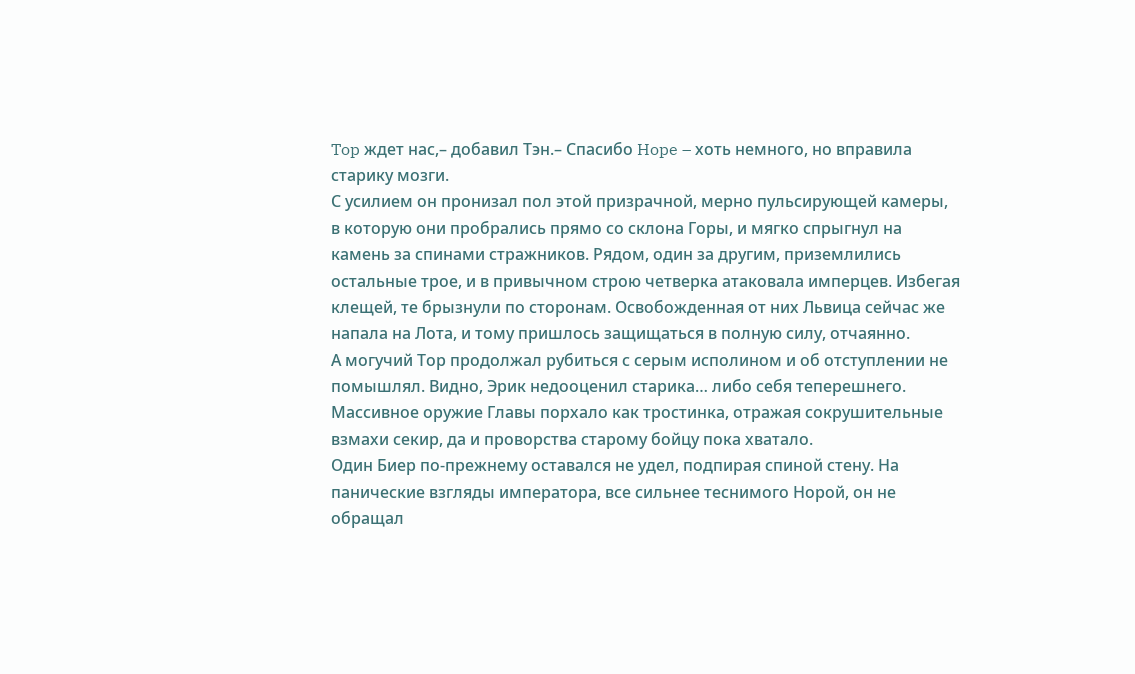Top ждет нас,– добавил Тэн.– Спасибо Hope – хоть немного, но вправила старику мозги.
С усилием он пронизал пол этой призрачной, мерно пульсирующей камеры, в которую они пробрались прямо со склона Горы, и мягко спрыгнул на камень за спинами стражников. Рядом, один за другим, приземлились остальные трое, и в привычном строю четверка атаковала имперцев. Избегая клещей, те брызнули по сторонам. Освобожденная от них Львица сейчас же напала на Лота, и тому пришлось защищаться в полную силу, отчаянно.
А могучий Тор продолжал рубиться с серым исполином и об отступлении не помышлял. Видно, Эрик недооценил старика… либо себя теперешнего. Массивное оружие Главы порхало как тростинка, отражая сокрушительные взмахи секир, да и проворства старому бойцу пока хватало.
Один Биер по‑прежнему оставался не удел, подпирая спиной стену. На панические взгляды императора, все сильнее теснимого Норой, он не обращал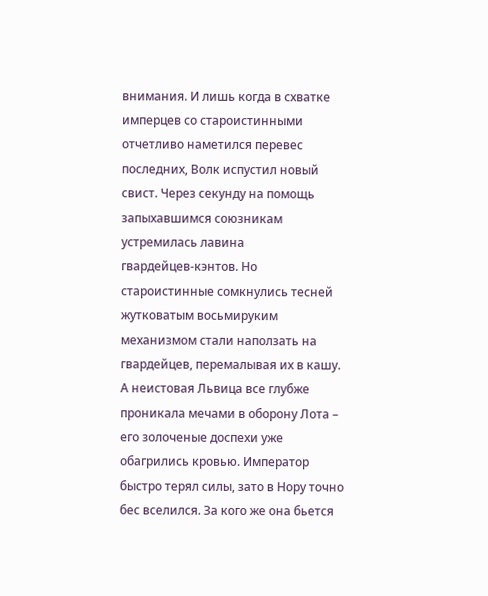внимания. И лишь когда в схватке имперцев со староистинными отчетливо наметился перевес последних, Волк испустил новый свист. Через секунду на помощь запыхавшимся союзникам устремилась лавина гвардейцев‑кэнтов. Но староистинные сомкнулись тесней жутковатым восьмируким механизмом стали наползать на гвардейцев, перемалывая их в кашу. А неистовая Львица все глубже проникала мечами в оборону Лота – его золоченые доспехи уже обагрились кровью. Император быстро терял силы, зато в Нору точно бес вселился. За кого же она бьется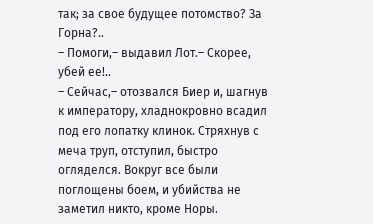так; за свое будущее потомство? За Горна?..
– Помоги,– выдавил Лот.– Скорее, убей ее!..
– Сейчас,– отозвался Биер и, шагнув к императору, хладнокровно всадил под его лопатку клинок. Стряхнув с меча труп, отступил, быстро огляделся. Вокруг все были поглощены боем, и убийства не заметил никто, кроме Норы.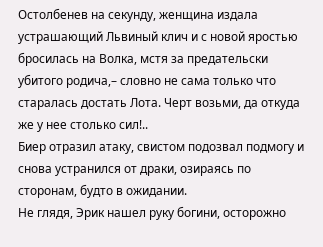Остолбенев на секунду, женщина издала устрашающий Львиный клич и с новой яростью бросилась на Волка, мстя за предательски убитого родича,– словно не сама только что старалась достать Лота. Черт возьми, да откуда же у нее столько сил!..
Биер отразил атаку, свистом подозвал подмогу и снова устранился от драки, озираясь по сторонам, будто в ожидании.
Не глядя, Эрик нашел руку богини, осторожно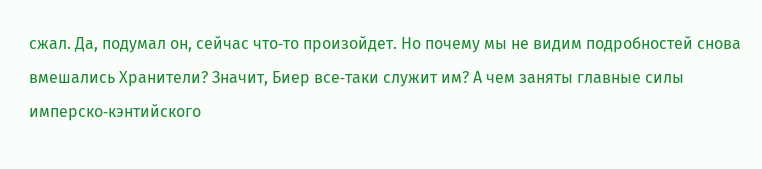сжал. Да, подумал он, сейчас что‑то произойдет. Но почему мы не видим подробностей снова вмешались Хранители? Значит, Биер все‑таки служит им? А чем заняты главные силы имперско‑кэнтийского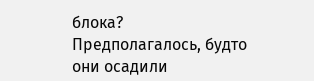блока? Предполагалось, будто они осадили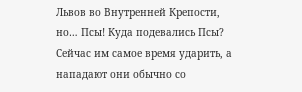Львов во Внутренней Крепости, но… Псы! Куда подевались Псы? Сейчас им самое время ударить, а нападают они обычно со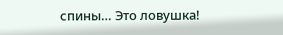спины… Это ловушка!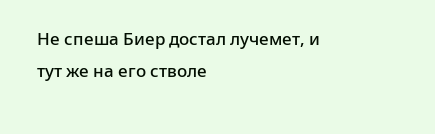Не спеша Биер достал лучемет, и тут же на его стволе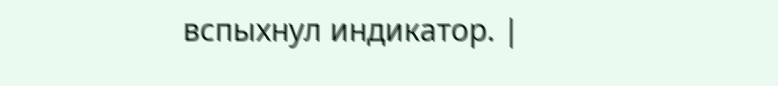вспыхнул индикатор. |